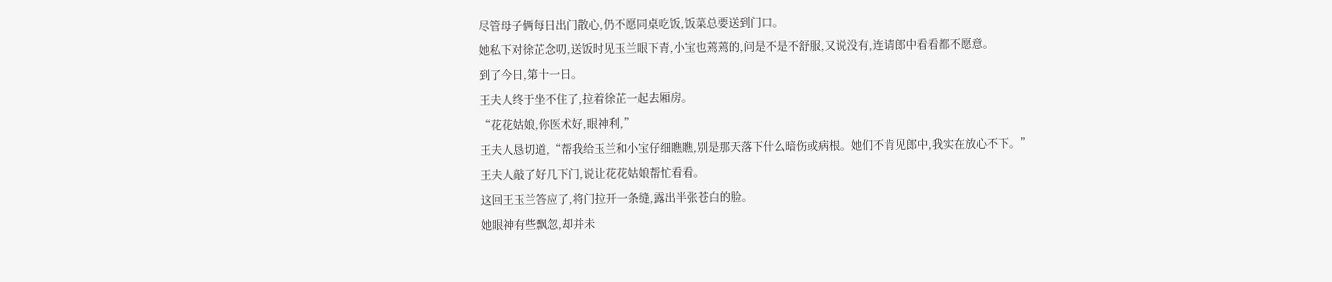尽管母子俩每日出门散心,仍不愿同桌吃饭,饭菜总要送到门口。
她私下对徐芷念叨,送饭时见玉兰眼下青,小宝也蔫蔫的,问是不是不舒服,又说没有,连请郎中看看都不愿意。
到了今日,第十一日。
王夫人终于坐不住了,拉着徐芷一起去厢房。
“花花姑娘,你医术好,眼神利,”
王夫人恳切道,“帮我给玉兰和小宝仔细瞧瞧,别是那天落下什么暗伤或病根。她们不肯见郎中,我实在放心不下。”
王夫人敲了好几下门,说让花花姑娘帮忙看看。
这回王玉兰答应了,将门拉开一条缝,露出半张苍白的脸。
她眼神有些飘忽,却并未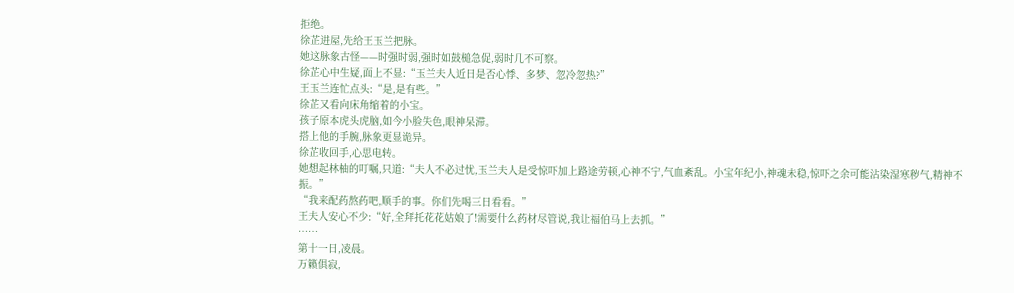拒绝。
徐芷进屋,先给王玉兰把脉。
她这脉象古怪——时强时弱,强时如鼓槌急促,弱时几不可察。
徐芷心中生疑,面上不显:“玉兰夫人近日是否心悸、多梦、忽冷忽热?”
王玉兰连忙点头:“是,是有些。”
徐芷又看向床角缩着的小宝。
孩子原本虎头虎脑,如今小脸失色,眼神呆滞。
搭上他的手腕,脉象更显诡异。
徐芷收回手,心思电转。
她想起林柚的叮嘱,只道:“夫人不必过忧,玉兰夫人是受惊吓加上路途劳顿,心神不宁,气血紊乱。小宝年纪小,神魂未稳,惊吓之余可能沾染湿寒秽气,精神不振。”
“我来配药熬药吧,顺手的事。你们先喝三日看看。”
王夫人安心不少:“好,全拜托花花姑娘了!需要什么药材尽管说,我让福伯马上去抓。”
……
第十一日,凌晨。
万籁俱寂,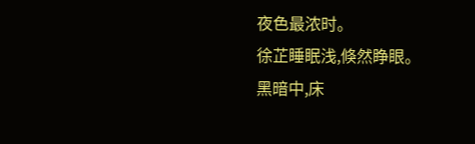夜色最浓时。
徐芷睡眠浅,倏然睁眼。
黑暗中,床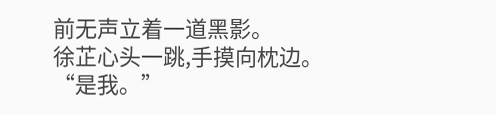前无声立着一道黑影。
徐芷心头一跳,手摸向枕边。
“是我。”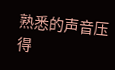熟悉的声音压得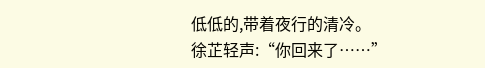低低的,带着夜行的清冷。
徐芷轻声:“你回来了……”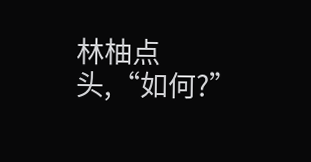林柚点头,“如何?”